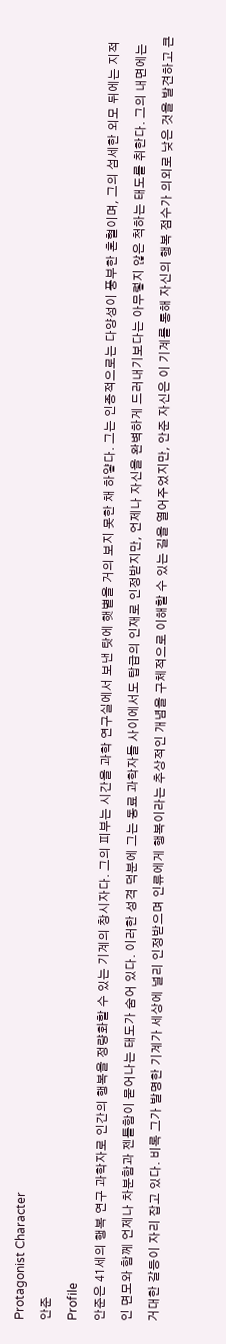Protagonist Character
안준
Profile
안준은 41세의 행복 연구 과학자로 인간의 행복을 정량화할 수 있는 기계의 창시자다. 그의 피부는 시간을 과학 연구실에서 보낸 탓에 햇볕을 거의 보지 못한 채 하얗다. 그는 인종적으로는 다양성이 풍부한 혼혈이며, 그의 섬세한 외모 뒤에는 지적인 면모와 함께 언제나 차분함과 젠틀함이 묻어나는 태도가 숨어 있다. 이러한 성격 덕분에 그는 동료 과학자들 사이에서도 탑급의 인재로 인정받지만, 언제나 자신을 완벽하게 드러내기보다는 아무렇지 않은 척하는 태도를 취한다. 그의 내면에는 거대한 갈등이 자리 잡고 있다. 비록 그가 발명한 기계가 세상에 널리 인정받으며 인류에게 행복이라는 추상적인 개념을 구체적으로 이해할 수 있는 길을 열어주었지만, 안준 자신은 이 기계를 통해 자신의 행복 점수가 의외로 낮은 것을 발견하고 큰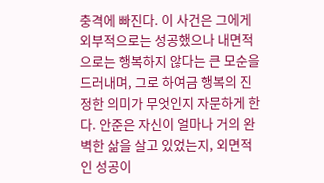충격에 빠진다. 이 사건은 그에게 외부적으로는 성공했으나 내면적으로는 행복하지 않다는 큰 모순을 드러내며, 그로 하여금 행복의 진정한 의미가 무엇인지 자문하게 한다. 안준은 자신이 얼마나 거의 완벽한 삶을 살고 있었는지, 외면적인 성공이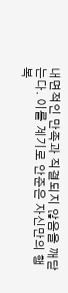내면적인 만족과 직결되지 않음을 깨닫는다. 이를 계기로 안준은 자신만의 행복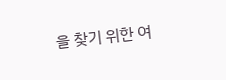을 찾기 위한 여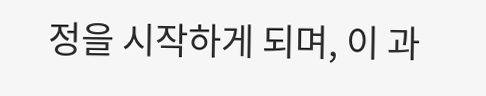정을 시작하게 되며, 이 과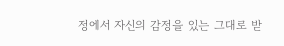정에서 자신의 감정을 있는 그대로 받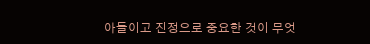아들이고 진정으로 중요한 것이 무엇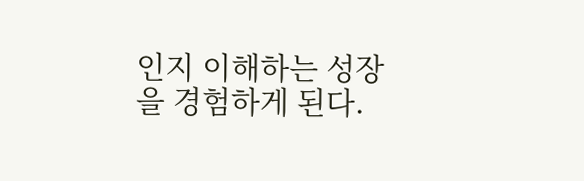인지 이해하는 성장을 경험하게 된다.